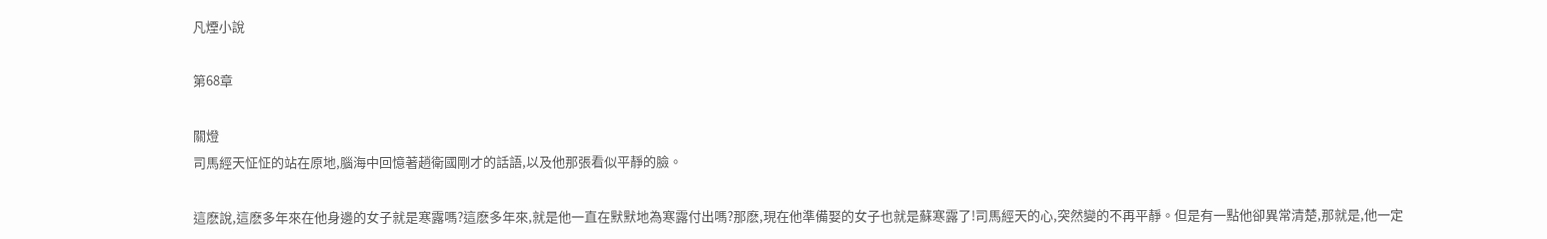凡煙小說

第68章

關燈
司馬經天怔怔的站在原地,腦海中回憶著趙衛國剛才的話語,以及他那張看似平靜的臉。

這麽說,這麽多年來在他身邊的女子就是寒露嗎?這麽多年來,就是他一直在默默地為寒露付出嗎?那麽,現在他準備娶的女子也就是蘇寒露了!司馬經天的心,突然變的不再平靜。但是有一點他卻異常清楚,那就是,他一定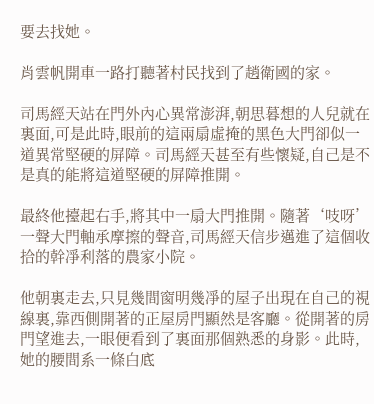要去找她。

肖雲帆開車一路打聽著村民找到了趙衛國的家。

司馬經天站在門外內心異常澎湃,朝思暮想的人兒就在裏面,可是此時,眼前的這兩扇虛掩的黑色大門卻似一道異常堅硬的屏障。司馬經天甚至有些懷疑,自己是不是真的能將這道堅硬的屏障推開。

最終他擡起右手,將其中一扇大門推開。隨著‘吱呀’一聲大門軸承摩擦的聲音,司馬經天信步邁進了這個收拾的幹凈利落的農家小院。

他朝裏走去,只見幾間窗明幾凈的屋子出現在自己的視線裏,靠西側開著的正屋房門顯然是客廳。從開著的房門望進去,一眼便看到了裏面那個熟悉的身影。此時,她的腰間系一條白底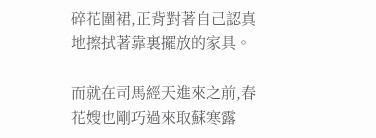碎花圍裙,正背對著自己認真地擦拭著靠裏擺放的家具。

而就在司馬經天進來之前,春花嫂也剛巧過來取蘇寒露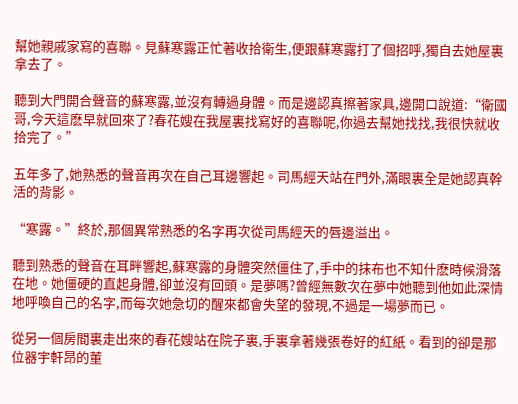幫她親戚家寫的喜聯。見蘇寒露正忙著收拾衛生,便跟蘇寒露打了個招呼,獨自去她屋裏拿去了。

聽到大門開合聲音的蘇寒露,並沒有轉過身體。而是邊認真擦著家具,邊開口說道:“衛國哥,今天這麽早就回來了?春花嫂在我屋裏找寫好的喜聯呢,你過去幫她找找,我很快就收拾完了。”

五年多了,她熟悉的聲音再次在自己耳邊響起。司馬經天站在門外,滿眼裏全是她認真幹活的背影。

“寒露。”終於,那個異常熟悉的名字再次從司馬經天的唇邊溢出。

聽到熟悉的聲音在耳畔響起,蘇寒露的身體突然僵住了,手中的抹布也不知什麽時候滑落在地。她僵硬的直起身體,卻並沒有回頭。是夢嗎?曾經無數次在夢中她聽到他如此深情地呼喚自己的名字,而每次她急切的醒來都會失望的發現,不過是一場夢而已。

從另一個房間裏走出來的春花嫂站在院子裏,手裏拿著幾張卷好的紅紙。看到的卻是那位器宇軒昂的董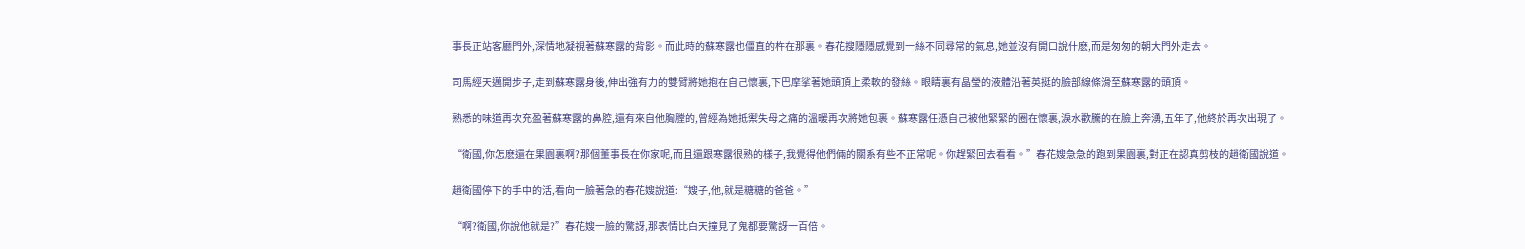事長正站客廳門外,深情地凝視著蘇寒露的背影。而此時的蘇寒露也僵直的杵在那裏。春花搜隱隱感覺到一絲不同尋常的氣息,她並沒有開口說什麽,而是匆匆的朝大門外走去。

司馬經天邁開步子,走到蘇寒露身後,伸出強有力的雙臂將她抱在自己懷裏,下巴摩挲著她頭頂上柔軟的發絲。眼睛裏有晶瑩的液體沿著英挺的臉部線條滑至蘇寒露的頭頂。

熟悉的味道再次充盈著蘇寒露的鼻腔,還有來自他胸膛的,曾經為她抵禦失母之痛的溫暖再次將她包裹。蘇寒露任憑自己被他緊緊的圈在懷裏,淚水歡騰的在臉上奔湧,五年了,他終於再次出現了。

“衛國,你怎麽還在果園裏啊?那個董事長在你家呢,而且還跟寒露很熟的樣子,我覺得他們倆的關系有些不正常呢。你趕緊回去看看。”春花嫂急急的跑到果園裏,對正在認真剪枝的趙衛國說道。

趙衛國停下的手中的活,看向一臉著急的春花嫂說道:“嫂子,他,就是糖糖的爸爸。”

“啊?衛國,你說他就是?”春花嫂一臉的驚訝,那表情比白天撞見了鬼都要驚訝一百倍。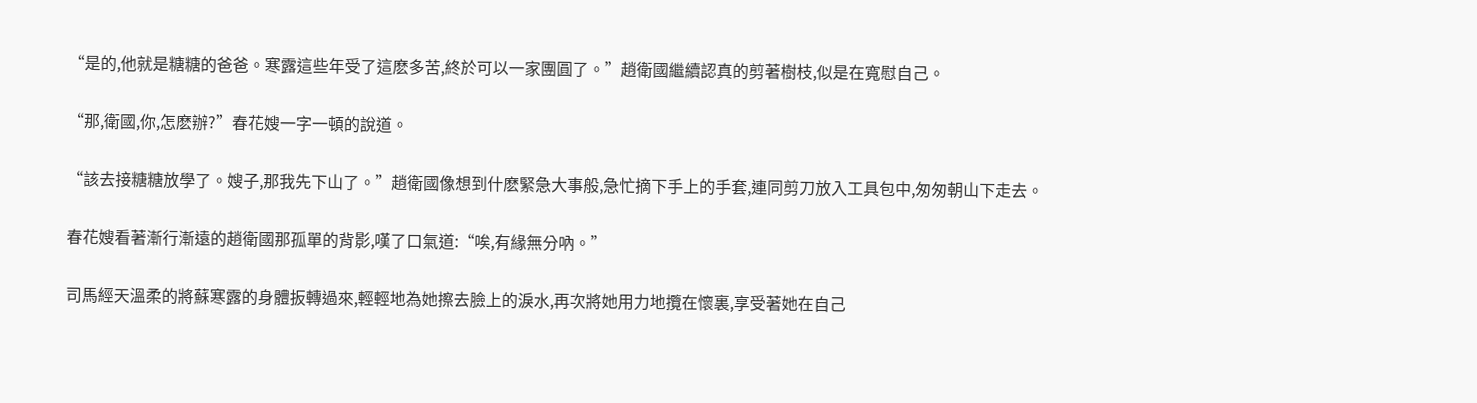“是的,他就是糖糖的爸爸。寒露這些年受了這麽多苦,終於可以一家團圓了。”趙衛國繼續認真的剪著樹枝,似是在寬慰自己。

“那,衛國,你,怎麽辦?”春花嫂一字一頓的說道。

“該去接糖糖放學了。嫂子,那我先下山了。”趙衛國像想到什麽緊急大事般,急忙摘下手上的手套,連同剪刀放入工具包中,匆匆朝山下走去。

春花嫂看著漸行漸遠的趙衛國那孤單的背影,嘆了口氣道:“唉,有緣無分吶。”

司馬經天溫柔的將蘇寒露的身體扳轉過來,輕輕地為她擦去臉上的淚水,再次將她用力地攬在懷裏,享受著她在自己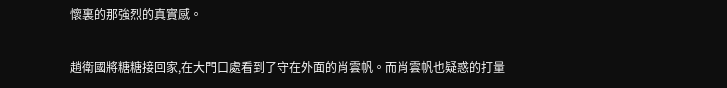懷裏的那強烈的真實感。

趙衛國將糖糖接回家,在大門口處看到了守在外面的肖雲帆。而肖雲帆也疑惑的打量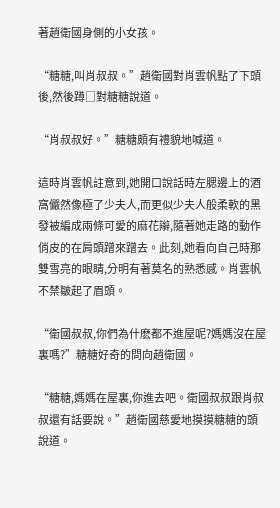著趙衛國身側的小女孩。

“糖糖,叫肖叔叔。”趙衛國對肖雲帆點了下頭後,然後蹲□對糖糖說道。

“肖叔叔好。”糖糖頗有禮貌地喊道。

這時肖雲帆註意到,她開口說話時左腮邊上的酒窩儼然像極了少夫人,而更似少夫人般柔軟的黑發被編成兩條可愛的麻花辮,隨著她走路的動作俏皮的在肩頭蹭來蹭去。此刻,她看向自己時那雙雪亮的眼睛,分明有著莫名的熟悉感。肖雲帆不禁皺起了眉頭。

“衛國叔叔,你們為什麽都不進屋呢?媽媽沒在屋裏嗎?”糖糖好奇的問向趙衛國。

“糖糖,媽媽在屋裏,你進去吧。衛國叔叔跟肖叔叔還有話要說。”趙衛國慈愛地摸摸糖糖的頭說道。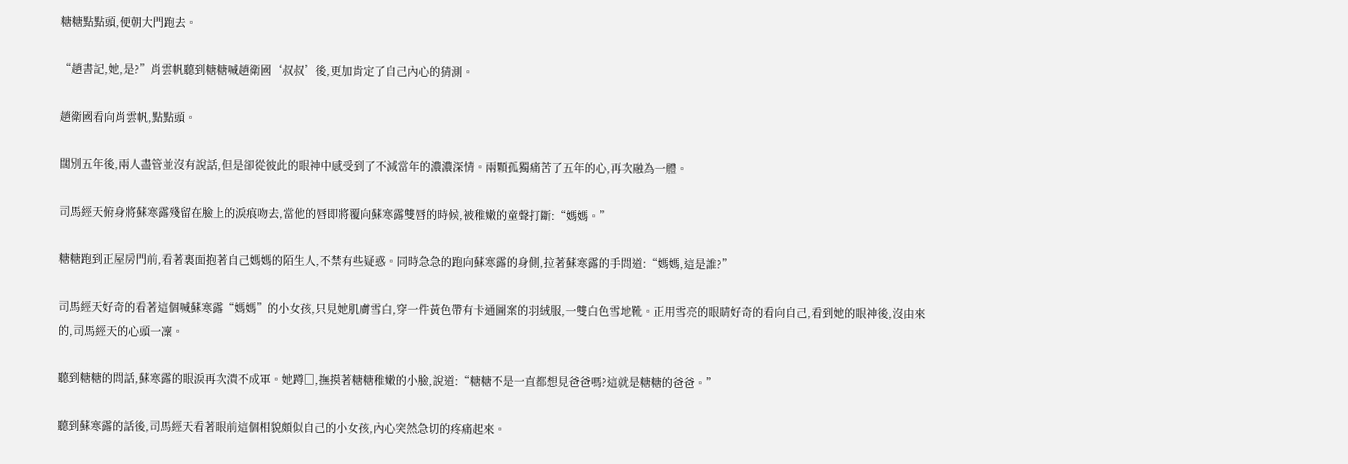糖糖點點頭,便朝大門跑去。

“趙書記,她,是?”肖雲帆聽到糖糖喊趙衛國‘叔叔’後,更加肯定了自己內心的猜測。

趙衛國看向肖雲帆,點點頭。

闊別五年後,兩人盡管並沒有說話,但是卻從彼此的眼神中感受到了不減當年的濃濃深情。兩顆孤獨痛苦了五年的心,再次融為一體。

司馬經天俯身將蘇寒露殘留在臉上的淚痕吻去,當他的唇即將覆向蘇寒露雙唇的時候,被稚嫩的童聲打斷:“媽媽。”

糖糖跑到正屋房門前,看著裏面抱著自己媽媽的陌生人,不禁有些疑惑。同時急急的跑向蘇寒露的身側,拉著蘇寒露的手問道:“媽媽,這是誰?”

司馬經天好奇的看著這個喊蘇寒露“媽媽”的小女孩,只見她肌膚雪白,穿一件黃色帶有卡通圖案的羽絨服,一雙白色雪地靴。正用雪亮的眼睛好奇的看向自己,看到她的眼神後,沒由來的,司馬經天的心頭一凜。

聽到糖糖的問話,蘇寒露的眼淚再次潰不成軍。她蹲□,撫摸著糖糖稚嫩的小臉,說道:“糖糖不是一直都想見爸爸嗎?這就是糖糖的爸爸。”

聽到蘇寒露的話後,司馬經天看著眼前這個相貌頗似自己的小女孩,內心突然急切的疼痛起來。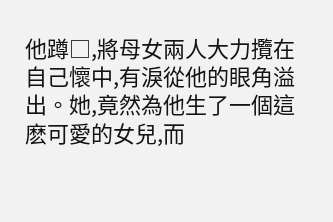他蹲□,將母女兩人大力攬在自己懷中,有淚從他的眼角溢出。她,竟然為他生了一個這麽可愛的女兒,而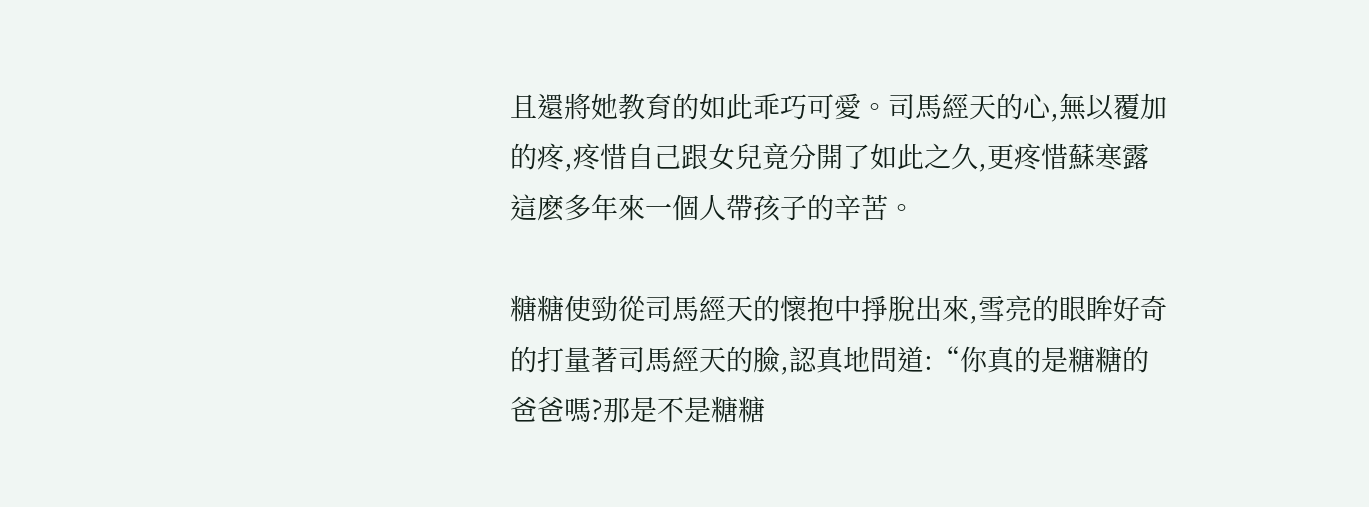且還將她教育的如此乖巧可愛。司馬經天的心,無以覆加的疼,疼惜自己跟女兒竟分開了如此之久,更疼惜蘇寒露這麽多年來一個人帶孩子的辛苦。

糖糖使勁從司馬經天的懷抱中掙脫出來,雪亮的眼眸好奇的打量著司馬經天的臉,認真地問道:“你真的是糖糖的爸爸嗎?那是不是糖糖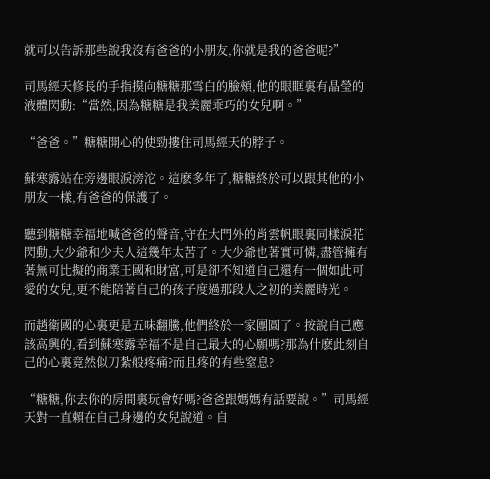就可以告訴那些說我沒有爸爸的小朋友,你就是我的爸爸呢?”

司馬經天修長的手指摸向糖糖那雪白的臉頰,他的眼眶裏有晶瑩的液體閃動:“當然,因為糖糖是我美麗乖巧的女兒啊。”

“爸爸。”糖糖開心的使勁摟住司馬經天的脖子。

蘇寒露站在旁邊眼淚滂沱。這麽多年了,糖糖終於可以跟其他的小朋友一樣,有爸爸的保護了。

聽到糖糖幸福地喊爸爸的聲音,守在大門外的肖雲帆眼裏同樣淚花閃動,大少爺和少夫人這幾年太苦了。大少爺也著實可憐,盡管擁有著無可比擬的商業王國和財富,可是卻不知道自己還有一個如此可愛的女兒,更不能陪著自己的孩子度過那段人之初的美麗時光。

而趙衛國的心裏更是五味翻騰,他們終於一家團圓了。按說自己應該高興的,看到蘇寒露幸福不是自己最大的心願嗎?那為什麽此刻自己的心裏竟然似刀紮般疼痛?而且疼的有些窒息?

“糖糖,你去你的房間裏玩會好嗎?爸爸跟媽媽有話要說。”司馬經天對一直賴在自己身邊的女兒說道。自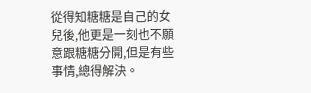從得知糖糖是自己的女兒後,他更是一刻也不願意跟糖糖分開,但是有些事情,總得解決。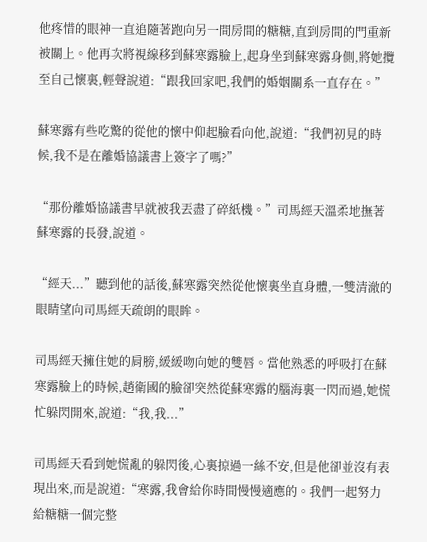他疼惜的眼神一直追隨著跑向另一間房間的糖糖,直到房間的門重新被關上。他再次將視線移到蘇寒露臉上,起身坐到蘇寒露身側,將她攬至自己懷裏,輕聲說道:“跟我回家吧,我們的婚姻關系一直存在。”

蘇寒露有些吃驚的從他的懷中仰起臉看向他,說道:“我們初見的時候,我不是在離婚協議書上簽字了嗎?”

“那份離婚協議書早就被我丟盡了碎紙機。”司馬經天溫柔地撫著蘇寒露的長發,說道。

“經天...”聽到他的話後,蘇寒露突然從他懷裏坐直身體,一雙清澈的眼睛望向司馬經天疏朗的眼眸。

司馬經天擁住她的肩膀,緩緩吻向她的雙唇。當他熟悉的呼吸打在蘇寒露臉上的時候,趙衛國的臉卻突然從蘇寒露的腦海裏一閃而過,她慌忙躲閃開來,說道:“我,我...”

司馬經天看到她慌亂的躲閃後,心裏掠過一絲不安,但是他卻並沒有表現出來,而是說道:“寒露,我會給你時間慢慢適應的。我們一起努力給糖糖一個完整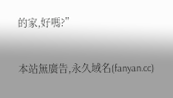的家,好嗎?”

本站無廣告,永久域名(fanyan.cc)